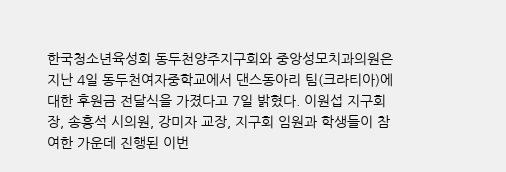한국청소년육성회 동두천양주지구회와 중앙성모치과의원은 지난 4일 동두천여자중학교에서 댄스동아리 팀(크라티아)에 대한 후원금 전달식을 가졌다고 7일 밝혔다. 이원섭 지구회장, 송흥석 시의원, 강미자 교장, 지구회 임원과 학생들이 참여한 가운데 진행된 이번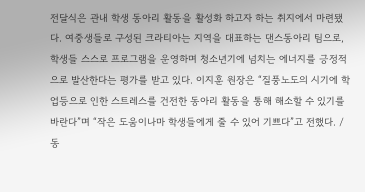전달식은 관내 학생 동아리 활동을 활성화 하고자 하는 취지에서 마련됐다. 여중생들로 구성된 크라티아는 지역을 대표하는 댄스동아리 팀으로, 학생들 스스로 프로그램을 운영하며 청소년기에 넘치는 에너지를 긍정적으로 발산한다는 평가를 받고 있다. 이지훈 원장은 “질풍노도의 시기에 학업등으로 인한 스트레스를 건전한 동아리 활동을 통해 해소할 수 있기를 바란다”며 “작은 도움이나마 학생들에게 줄 수 있어 기쁘다”고 전했다. /동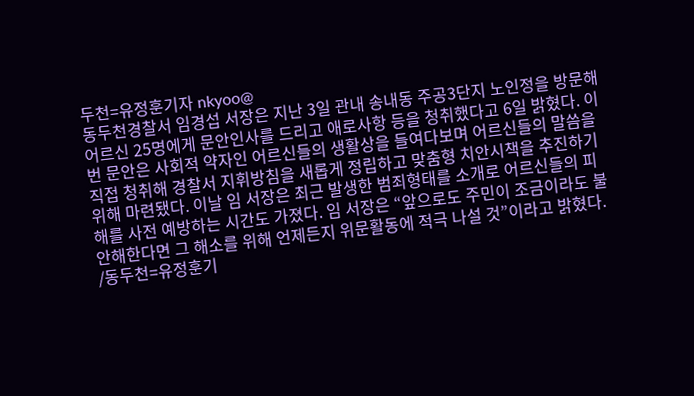두천=유정훈기자 nkyoo@
동두천경찰서 임경섭 서장은 지난 3일 관내 송내동 주공3단지 노인정을 방문해 어르신 25명에게 문안인사를 드리고 애로사항 등을 청취했다고 6일 밝혔다. 이번 문안은 사회적 약자인 어르신들의 생활상을 들여다보며 어르신들의 말씀을 직접 청취해 경찰서 지휘방침을 새롭게 정립하고 맞춤형 치안시책을 추진하기 위해 마련됐다. 이날 임 서장은 최근 발생한 범죄형태를 소개로 어르신들의 피해를 사전 예방하는 시간도 가졌다. 임 서장은 “앞으로도 주민이 조금이라도 불안해한다면 그 해소를 위해 언제든지 위문활동에 적극 나설 것”이라고 밝혔다. /동두천=유정훈기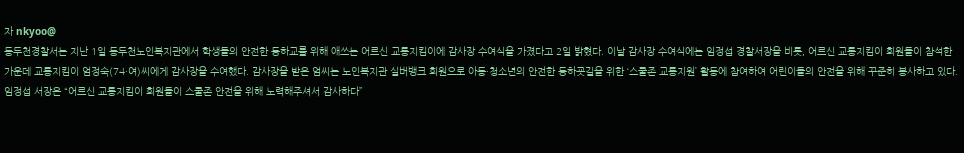자 nkyoo@
동두천경찰서는 지난 1일 동두천노인복지관에서 학생들의 안전한 등하교를 위해 애쓰는 어르신 교통지킴이에 감사장 수여식을 가졌다고 2일 밝혔다. 이날 감사장 수여식에는 임정섭 경찰서장을 비롯, 어르신 교통지킴이 회원들이 참석한 가운데 교통지킴이 엄정숙(74·여)씨에게 감사장을 수여했다. 감사장을 받은 엄씨는 노인복지관 실버뱅크 회원으로 아동·청소년의 안전한 등하굣길을 위한 ‘스쿨존 교통지원’ 활동에 참여하여 어린이들의 안전을 위해 꾸준히 봉사하고 있다. 임정섭 서장은 “어르신 교통지킴이 회원들이 스쿨존 안전을 위해 노력해주셔서 감사하다”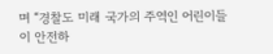며 “경찰도 미래 국가의 주역인 어린이들이 안전하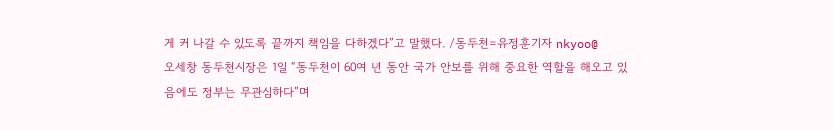게 커 나갈 수 있도록 끝까지 책임을 다하겠다”고 말했다. /동두천=유정훈기자 nkyoo@
오세창 동두천시장은 1일 “동두천이 60여 년 동안 국가 안보를 위해 중요한 역할을 해오고 있음에도 정부는 무관심하다”며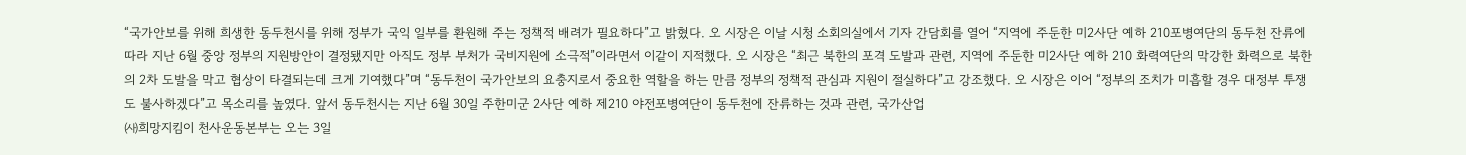“국가안보를 위해 희생한 동두천시를 위해 정부가 국익 일부를 환원해 주는 정책적 배려가 필요하다”고 밝혔다. 오 시장은 이날 시청 소회의실에서 기자 간담회를 열어 “지역에 주둔한 미2사단 예하 210포병여단의 동두천 잔류에 따라 지난 6월 중앙 정부의 지원방안이 결정됐지만 아직도 정부 부처가 국비지원에 소극적”이라면서 이같이 지적했다. 오 시장은 “최근 북한의 포격 도발과 관련, 지역에 주둔한 미2사단 예하 210 화력여단의 막강한 화력으로 북한의 2차 도발을 막고 협상이 타결되는데 크게 기여했다”며 “동두천이 국가안보의 요충지로서 중요한 역할을 하는 만큼 정부의 정책적 관심과 지원이 절실하다”고 강조했다. 오 시장은 이어 “정부의 조치가 미흡할 경우 대정부 투쟁도 불사하겠다”고 목소리를 높였다. 앞서 동두천시는 지난 6월 30일 주한미군 2사단 예하 제210 야전포병여단이 동두천에 잔류하는 것과 관련, 국가산업
㈔희망지킴이 천사운동본부는 오는 3일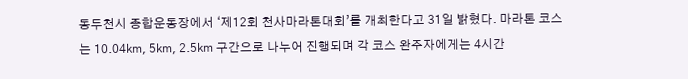동두천시 종합운동장에서 ‘제12회 천사마라톤대회’를 개최한다고 31일 밝혔다. 마라톤 코스는 10.04㎞, 5㎞, 2.5㎞ 구간으로 나누어 진행되며 각 코스 완주자에게는 4시간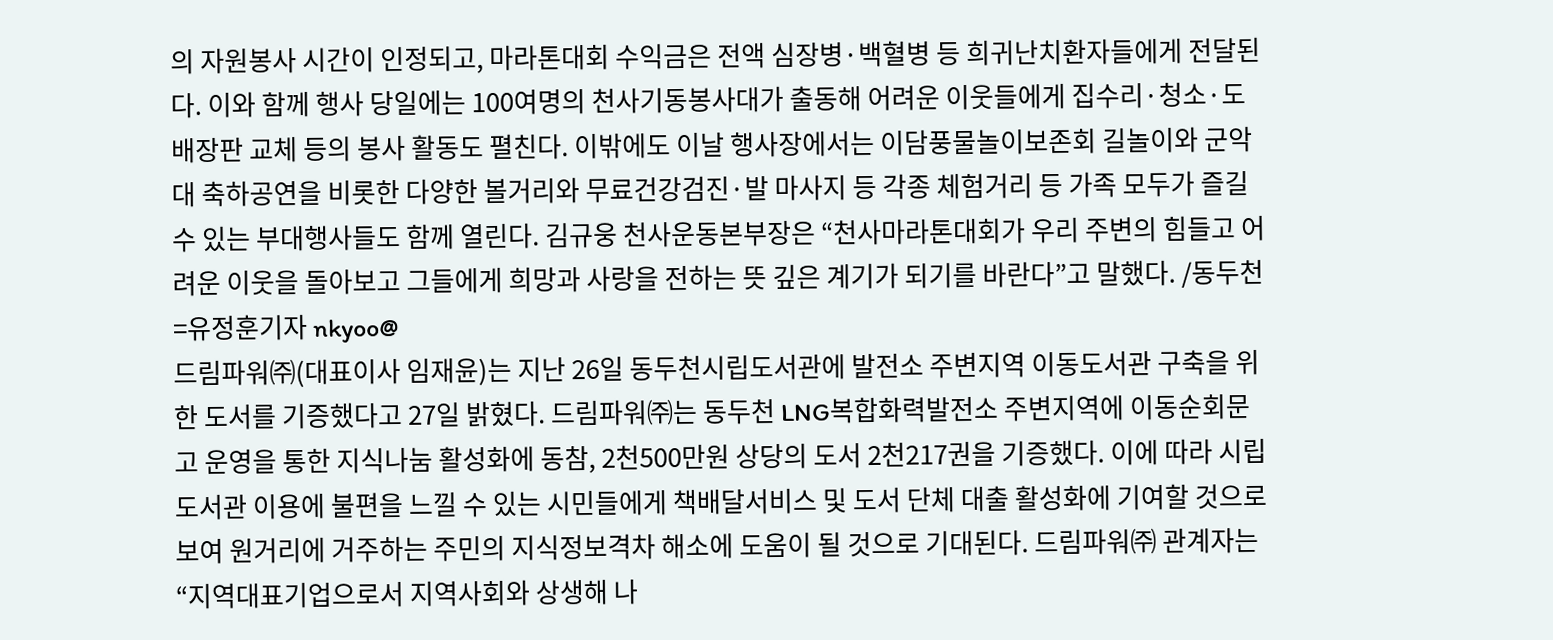의 자원봉사 시간이 인정되고, 마라톤대회 수익금은 전액 심장병·백혈병 등 희귀난치환자들에게 전달된다. 이와 함께 행사 당일에는 100여명의 천사기동봉사대가 출동해 어려운 이웃들에게 집수리·청소·도배장판 교체 등의 봉사 활동도 펼친다. 이밖에도 이날 행사장에서는 이담풍물놀이보존회 길놀이와 군악대 축하공연을 비롯한 다양한 볼거리와 무료건강검진·발 마사지 등 각종 체험거리 등 가족 모두가 즐길 수 있는 부대행사들도 함께 열린다. 김규웅 천사운동본부장은 “천사마라톤대회가 우리 주변의 힘들고 어려운 이웃을 돌아보고 그들에게 희망과 사랑을 전하는 뜻 깊은 계기가 되기를 바란다”고 말했다. /동두천=유정훈기자 nkyoo@
드림파워㈜(대표이사 임재윤)는 지난 26일 동두천시립도서관에 발전소 주변지역 이동도서관 구축을 위한 도서를 기증했다고 27일 밝혔다. 드림파워㈜는 동두천 LNG복합화력발전소 주변지역에 이동순회문고 운영을 통한 지식나눔 활성화에 동참, 2천500만원 상당의 도서 2천217권을 기증했다. 이에 따라 시립도서관 이용에 불편을 느낄 수 있는 시민들에게 책배달서비스 및 도서 단체 대출 활성화에 기여할 것으로 보여 원거리에 거주하는 주민의 지식정보격차 해소에 도움이 될 것으로 기대된다. 드림파워㈜ 관계자는 “지역대표기업으로서 지역사회와 상생해 나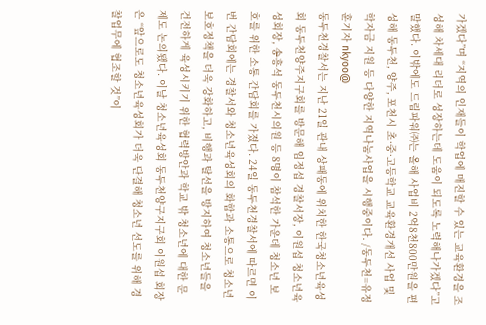가겠다”며 “지역의 인재들이 학업에 매진할 수 있는 교육환경을 조성해 차세대 리더로 성장하는데 도움이 되도록 노력해나가겠다”고 말했다. 이밖에도 드림파워㈜는 올해 사업비 2억8천800만원을 편성해 동두천, 양주, 포천시 초·중·고등학교 교육환경개선 사업 및 학자금 지원 등 다양한 지역나눔사업을 시행중이다. /동두천=유정훈기자 nkyoo@
동두천경찰서는 지난 21일 관내 상패동에 위치한 한국청소년육성회 동두천양주지구회를 방문해 임정섭 경찰서장, 이원섭 청소년육성회장, 송흥석 동두천시의원 등 8명이 참석한 가운데 청소년 보호를 위한 소통 간담회를 가졌다. 24일 동두천경찰서에 따르면 이번 간담회에는 경찰서와 청소년육성회의 화합과 소통으로 청소년 보호정책을 더욱 강화하고, 비행과 탈선을 방지하여 청소년들을 건전하게 육성시키기 위한 협력방안과 학교 밖 청소년에 대한 문제도 논의됐다. 이날 청소년육성회 동두천양구지구회 이원섭 회장은 “앞으로도 청소년육성회가 더욱 단결해 청소년 선도를 위해 경찰업무에 협조할 것”이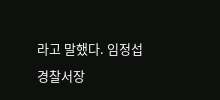라고 말했다. 임정섭 경찰서장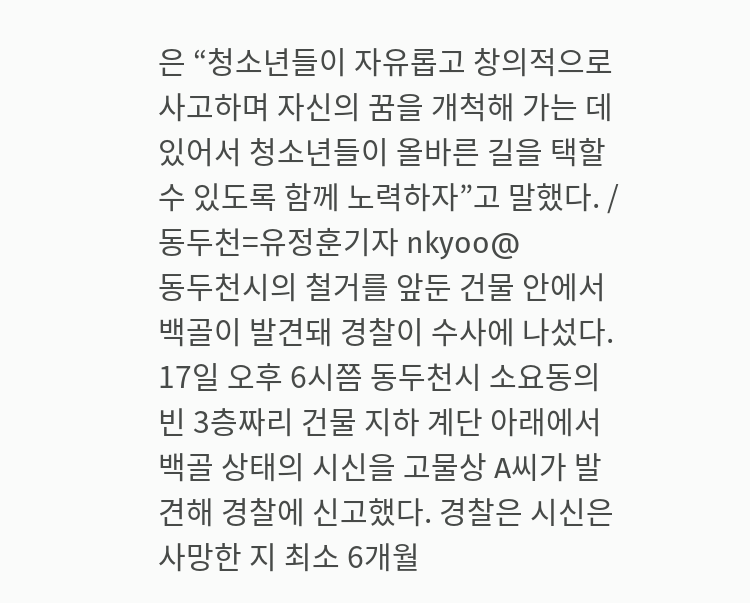은 “청소년들이 자유롭고 창의적으로 사고하며 자신의 꿈을 개척해 가는 데 있어서 청소년들이 올바른 길을 택할 수 있도록 함께 노력하자”고 말했다. /동두천=유정훈기자 nkyoo@
동두천시의 철거를 앞둔 건물 안에서 백골이 발견돼 경찰이 수사에 나섰다. 17일 오후 6시쯤 동두천시 소요동의 빈 3층짜리 건물 지하 계단 아래에서 백골 상태의 시신을 고물상 A씨가 발견해 경찰에 신고했다. 경찰은 시신은 사망한 지 최소 6개월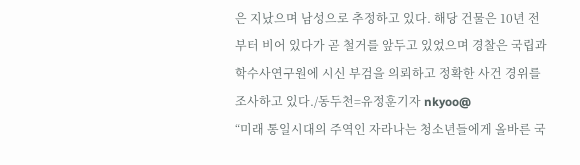은 지났으며 남성으로 추정하고 있다. 해당 건물은 10년 전부터 비어 있다가 곧 철거를 앞두고 있었으며 경찰은 국립과학수사연구원에 시신 부검을 의뢰하고 정확한 사건 경위를 조사하고 있다./동두천=유정훈기자 nkyoo@
“미래 통일시대의 주역인 자라나는 청소년들에게 올바른 국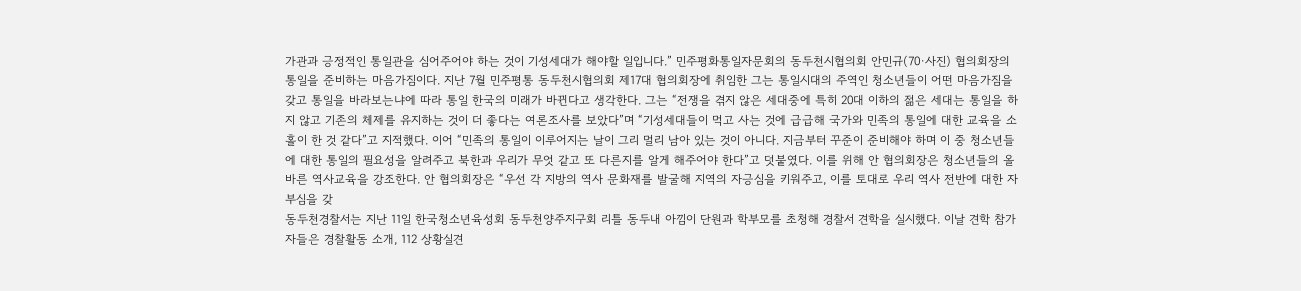가관과 긍정적인 통일관을 심어주어야 하는 것이 기성세대가 해야할 일입니다.” 민주평화통일자문회의 동두천시협의회 안민규(70·사진) 협의회장의 통일을 준비하는 마음가짐이다. 지난 7월 민주평통 동두천시협의회 제17대 협의회장에 취임한 그는 통일시대의 주역인 청소년들이 어떤 마음가짐을 갖고 통일을 바라보는냐에 따라 통일 한국의 미래가 바뀐다고 생각한다. 그는 “전쟁을 겪지 않은 세대중에 특히 20대 이하의 젊은 세대는 통일을 하지 않고 기존의 체제를 유지하는 것이 더 좋다는 여론조사를 보았다”며 “기성세대들이 먹고 사는 것에 급급해 국가와 민족의 통일에 대한 교육을 소홀이 한 것 같다”고 지적했다. 이어 “민족의 통일이 이루어지는 날이 그리 멀리 남아 있는 것이 아니다. 지금부터 꾸준이 준비해야 하며 이 중 청소년들에 대한 통일의 필요성을 알려주고 북한과 우리가 무엇 같고 또 다른지를 알게 해주어야 한다”고 덧붙였다. 이를 위해 안 협의회장은 청소년들의 올바른 역사교육을 강조한다. 안 협의회장은 “우선 각 지방의 역사 문화재를 발굴해 지역의 자긍심을 키워주고, 이를 토대로 우리 역사 전반에 대한 자부심을 갖
동두천경찰서는 지난 11일 한국청소년육성회 동두천양주지구회 리틀 동두내 아낌이 단원과 학부모를 초청해 경찰서 견학을 실시했다. 이날 견학 참가자들은 경찰활동 소개, 112 상황실견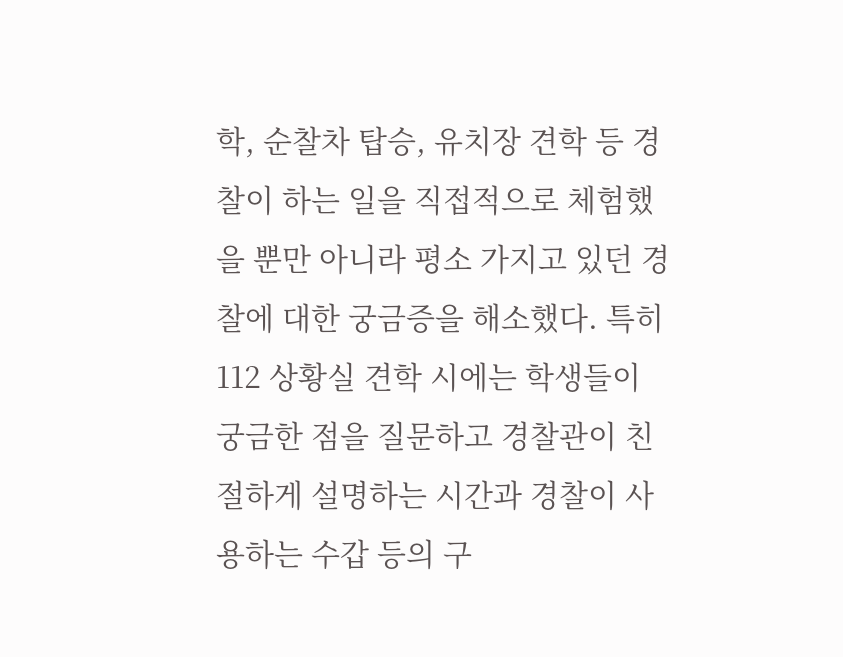학, 순찰차 탑승, 유치장 견학 등 경찰이 하는 일을 직접적으로 체험했을 뿐만 아니라 평소 가지고 있던 경찰에 대한 궁금증을 해소했다. 특히 112 상황실 견학 시에는 학생들이 궁금한 점을 질문하고 경찰관이 친절하게 설명하는 시간과 경찰이 사용하는 수갑 등의 구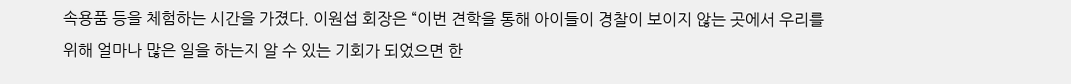속용품 등을 체험하는 시간을 가졌다. 이원섭 회장은 “이번 견학을 통해 아이들이 경찰이 보이지 않는 곳에서 우리를 위해 얼마나 많은 일을 하는지 알 수 있는 기회가 되었으면 한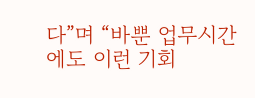다”며 “바뿐 업무시간에도 이런 기회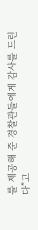를 제공해 준 경찰관들에게 감사를 드린다”고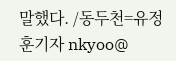말했다. /동두천=유정훈기자 nkyoo@